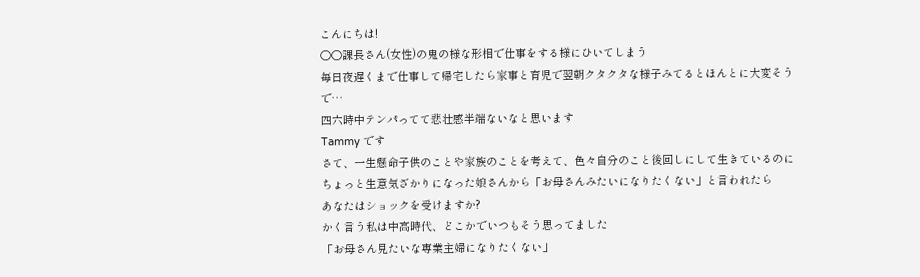こんにちは!
〇〇課長さん(女性)の鬼の様な形相で仕事をする様にひいてしまう
毎日夜遅くまで仕事して帰宅したら家事と育児で翌朝クタクタな様子みてるとほんとに大変そうで…
四六時中テンパってて悲壮感半端ないなと思います
Tammy です
さて、一生懸命子供のことや家族のことを考えて、色々自分のこと後回しにして生きているのに
ちょっと生意気ざかりになった娘さんから「お母さんみたいになりたくない」と言われたら
あなたはショックを受けますか?
かく言う私は中高時代、どこかでいつもそう思ってました
「お母さん見たいな専業主婦になりたくない」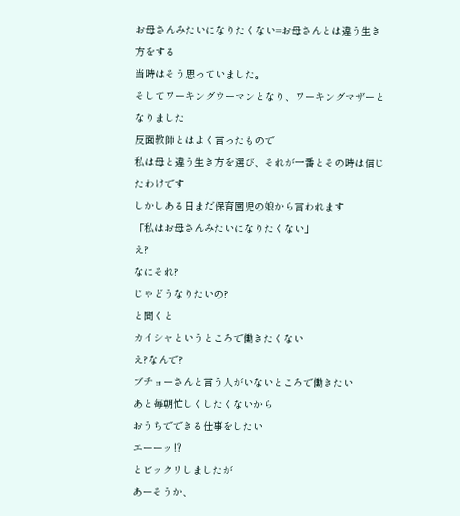お母さんみたいになりたくない=お母さんとは違う生き方をする
当時はそう思っていました。
そしてワーキングウーマンとなり、ワーキングマザーとなりました
反面教師とはよく言ったもので
私は母と違う生き方を選び、それが一番とその時は信じたわけです
しかしある日まだ保育園児の娘から言われます
「私はお母さんみたいになりたくない」
え?
なにそれ?
じゃどうなりたいの?
と聞くと
カイシャというところで働きたくない
え?なんで?
ブチョーさんと言う人がいないところで働きたい
あと毎朝忙しくしたくないから
おうちでできる仕事をしたい
エーーッ⁉
とビックリしましたが
あーそうか、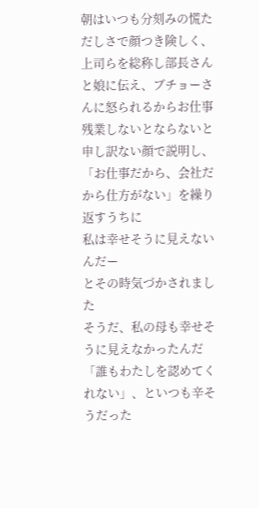朝はいつも分刻みの慌ただしさで顔つき険しく、上司らを総称し部長さんと娘に伝え、ブチョーさんに怒られるからお仕事残業しないとならないと申し訳ない顔で説明し、「お仕事だから、会社だから仕方がない」を繰り返すうちに
私は幸せそうに見えないんだー
とその時気づかされました
そうだ、私の母も幸せそうに見えなかったんだ
「誰もわたしを認めてくれない」、といつも辛そうだった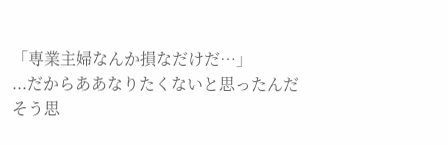「専業主婦なんか損なだけだ…」
...だからああなりたくないと思ったんだ
そう思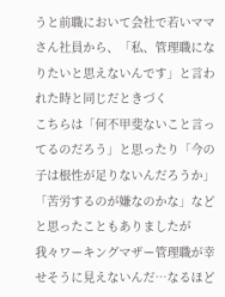うと前職において会社で若いママさん社員から、「私、管理職になりたいと思えないんです」と言われた時と同じだときづく
こちらは「何不甲斐ないこと言ってるのだろう」と思ったり「今の子は根性が足りないんだろうか」「苦労するのが嫌なのかな」などと思ったこともありましたが
我々ワーキングマザー管理職が幸せそうに見えないんだ…なるほど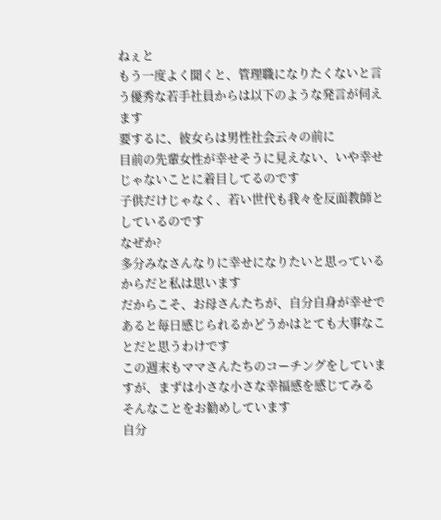ねぇと
もう一度よく聞くと、管理職になりたくないと言う優秀な若手社員からは以下のような発言が伺えます
要するに、彼女らは男性社会云々の前に
目前の先輩女性が幸せそうに見えない、いや幸せじゃないことに着目してるのです
子供だけじゃなく、若い世代も我々を反面教師としているのです
なぜか?
多分みなさんなりに幸せになりたいと思っているからだと私は思います
だからこそ、お母さんたちが、自分自身が幸せであると毎日感じられるかどうかはとても大事なことだと思うわけです
この週末もママさんたちのコーチングをしていますが、まずは小さな小さな幸福感を感じてみる
そんなことをお勧めしています
自分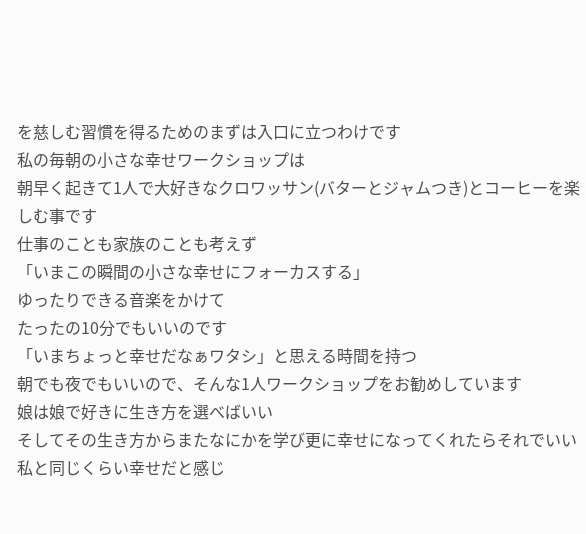を慈しむ習慣を得るためのまずは入口に立つわけです
私の毎朝の小さな幸せワークショップは
朝早く起きて1人で大好きなクロワッサン(バターとジャムつき)とコーヒーを楽しむ事です
仕事のことも家族のことも考えず
「いまこの瞬間の小さな幸せにフォーカスする」
ゆったりできる音楽をかけて
たったの10分でもいいのです
「いまちょっと幸せだなぁワタシ」と思える時間を持つ
朝でも夜でもいいので、そんな1人ワークショップをお勧めしています
娘は娘で好きに生き方を選べばいい
そしてその生き方からまたなにかを学び更に幸せになってくれたらそれでいい
私と同じくらい幸せだと感じ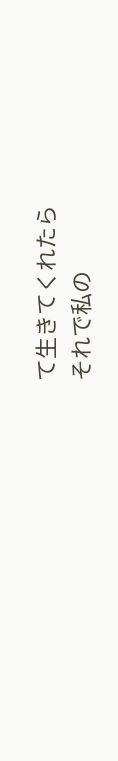て生きてくれたら
それで私の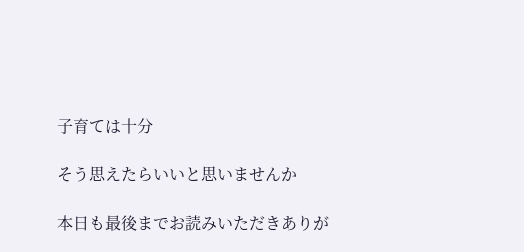子育ては十分

そう思えたらいいと思いませんか

本日も最後までお読みいただきありが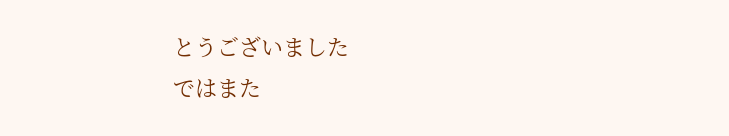とうございました
ではまた